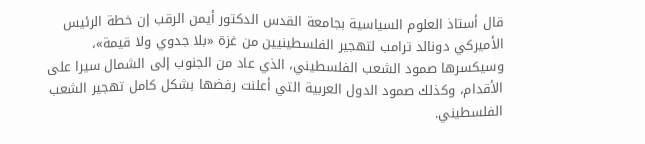قال أستاذ العلوم السياسية بجامعة القدس الدكتور أيمن الرقب إن خطة الرئيس الأميركي دونالد ترامب لتهجير الفلسطينيين من غزة «بلا جدوي ولا قيمة»، وسيكسرها صمود الشعب الفلسطيني، الذي عاد من الجنوب إلى الشمال سيرا على الأقدام، وكذلك صمود الدول العربية التي أعلنت رفضها بشكل كامل تهجير الشعب الفلسطيني.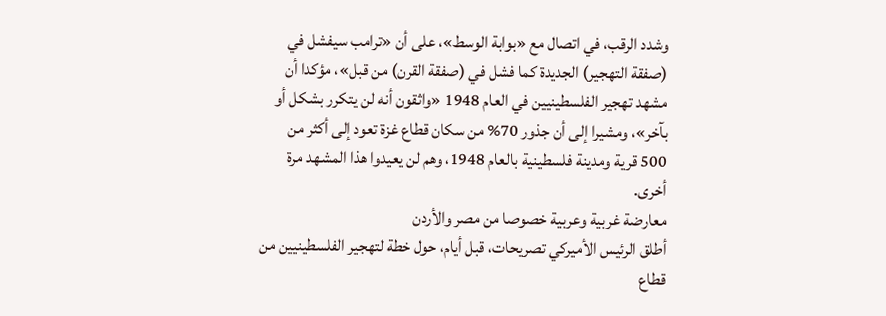وشدد الرقب، في اتصال مع «بوابة الوسط»، على أن «ترامب سيفشل في (صفقة التهجير) الجديدة كما فشل في (صفقة القرن) من قبل»، مؤكدا أن مشهد تهجير الفلسطينيين في العام 1948 «واثقون أنه لن يتكرر بشكل أو بآخر»، ومشيرا إلى أن جذور 70% من سكان قطاع غزة تعود إلى أكثر من 500 قرية ومدينة فلسطينية بالعام 1948، وهم لن يعيدوا هذا المشهد مرة أخرى.
معارضة غربية وعربية خصوصا من مصر والأردن
أطلق الرئيس الأميركي تصريحات، قبل أيام، حول خطة لتهجير الفلسطينيين من قطاع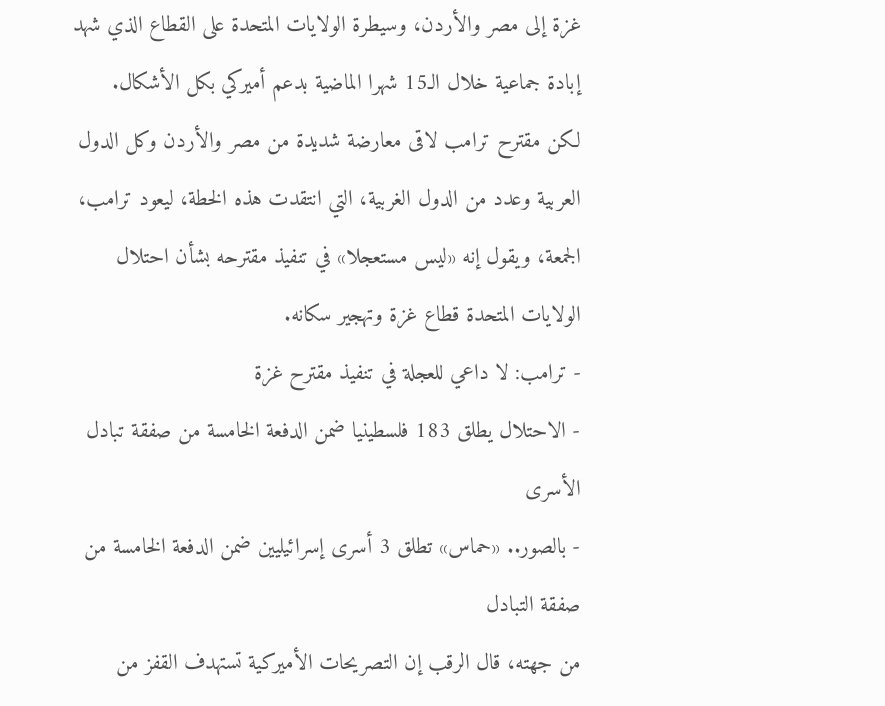غزة إلى مصر والأردن، وسيطرة الولايات المتحدة على القطاع الذي شهد إبادة جماعية خلال الـ15 شهرا الماضية بدعم أميركي بكل الأشكال.
لكن مقترح ترامب لاقى معارضة شديدة من مصر والأردن وكل الدول العربية وعدد من الدول الغربية، التي انتقدت هذه الخطة، ليعود ترامب، الجمعة، ويقول إنه «ليس مستعجلا» في تنفيذ مقترحه بشأن احتلال الولايات المتحدة قطاع غزة وتهجير سكانه.
- ترامب: لا داعي للعجلة في تنفيذ مقترح غزة
- الاحتلال يطلق 183 فلسطينيا ضمن الدفعة الخامسة من صفقة تبادل الأسرى
- بالصور.. «حماس» تطلق 3 أسرى إسرائيليين ضمن الدفعة الخامسة من صفقة التبادل
من جهته، قال الرقب إن التصريحات الأميركية تستهدف القفز من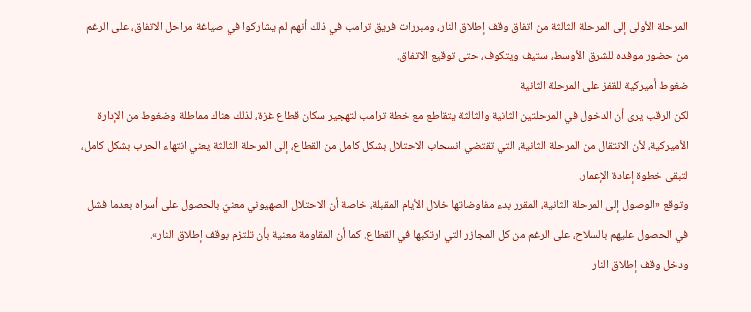المرحلة الأولى إلى المرحلة الثالثة من اتفاق وقف إطلاق النار، ومبررات فريق ترامب في ذلك أنهم لم يشاركوا في صياغة مراحل الاتفاق، على الرغم من حضور موفده للشرق الأوسط، ستيف ويتكوف، حتى توقيع الاتفاق.
ضغوط أميركية للقفز على المرحلة الثانية
لكن الرقب يرى أن الدخول في المرحلتين الثانية والثالثة يتقاطع مع خطة ترامب لتهجير سكان قطاع غزة، لذلك هناك مماطلة وضغوط من الإدارة الأميركية، لأن الانتقال من المرحلة الثانية، التي تقتضي انسحاب الاحتلال بشكل كامل من القطاع، إلى المرحلة الثالثة يعني انتهاء الحرب بشكل كامل، لتبقى خطوة إعادة الإعمار.
وتوقع «الوصول إلى المرحلة الثانية، المقرر بدء مفاوضاتها خلال الأيام المقبلة، خاصة أن الاحتلال الصهيوني معنيّ بالحصول على أسراه بعدما فشل في الحصول عليهم بالسلاح، على الرغم من كل المجازر التي ارتكبها في القطاع. كما أن المقاومة معنية بأن تلتزم بوقف إطلاق النار».
ودخل وقف إطلاق النار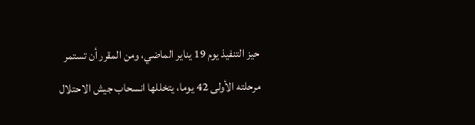حيز التنفيذ يوم 19 يناير الماضي، ومن المقرر أن تستمر مرحلته الأولى 42 يوما، يتخللها انسحاب جيش الاحتلال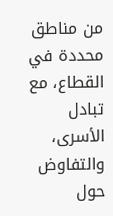من مناطق محددة في القطاع، مع تبادل الأسرى، والتفاوض حول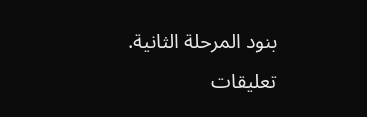بنود المرحلة الثانية.
تعليقات